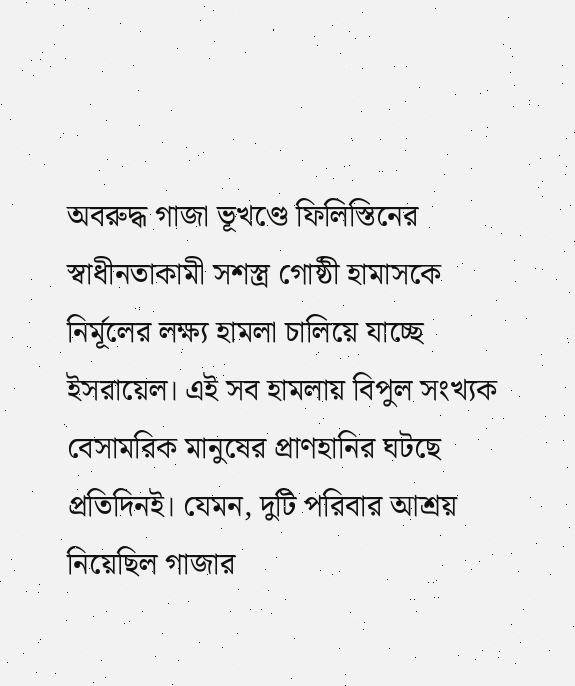অবরুদ্ধ গাজা ভূখণ্ডে ফিলিস্তিনের স্বাধীনতাকামী সশস্ত্র গোষ্ঠী হামাসকে নির্মূলের লক্ষ্য হামলা চালিয়ে যাচ্ছে ইসরায়েল। এই সব হামলায় বিপুল সংখ্যক বেসামরিক মানুষের প্রাণহানির ঘটছে প্রতিদিনই। যেমন, দুটি পরিবার আশ্রয় নিয়েছিল গাজার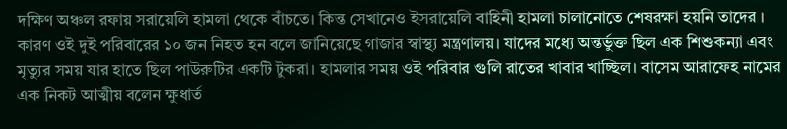দক্ষিণ অঞ্চল রফায় সরায়েলি হামলা থেকে বাঁচতে। কিন্ত সেখানেও ইসরায়েলি বাহিনী হামলা চালানোতে শেষরক্ষা হয়নি তাদের । কারণ ওই দুই পরিবারের ১০ জন নিহত হন বলে জানিয়েছে গাজার স্বাস্থ্য মন্ত্রণালয়। যাদের মধ্যে অন্তর্ভুক্ত ছিল এক শিশুকন্যা এবং মৃত্যুর সময় যার হাতে ছিল পাউরুটির একটি টুকরা। হামলার সময় ওই পরিবার গুলি রাতের খাবার খাচ্ছিল। বাসেম আরাফেহ নামের এক নিকট আত্মীয় বলেন ক্ষুধার্ত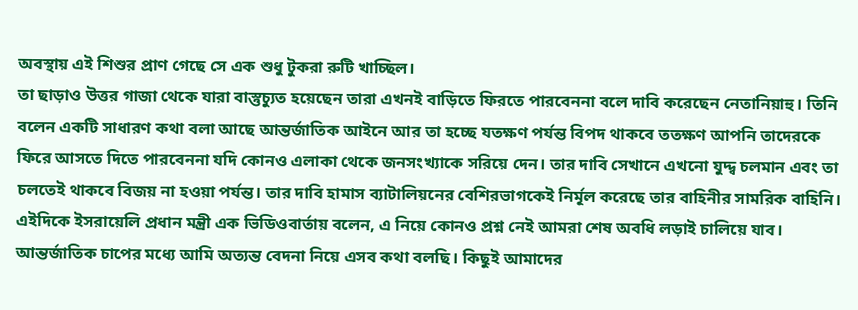অবস্থায় এই শিশুর প্রাণ গেছে সে এক শুধু টুকরা রুটি খাচ্ছিল।
তা ছাড়াও উত্তর গাজা থেকে যারা বাস্তুচ্যুত হয়েছেন তারা এখনই বাড়িতে ফিরতে পারবেননা বলে দাবি করেছেন নেতানিয়াহু। তিনি বলেন একটি সাধারণ কথা বলা আছে আন্তর্জাতিক আইনে আর তা হচ্ছে যতক্ষণ পর্যন্ত বিপদ থাকবে ততক্ষণ আপনি তাদেরকে ফিরে আসতে দিতে পারবেননা যদি কোনও এলাকা থেকে জনসংখ্যাকে সরিয়ে দেন। তার দাবি সেখানে এখনো যুদ্দ্ব চলমান এবং তা চলতেই থাকবে বিজয় না হওয়া পর্যন্ত। তার দাবি হামাস ব্যাটালিয়নের বেশিরভাগকেই নির্মূল করেছে তার বাহিনীর সামরিক বাহিনি।
এইদিকে ইসরায়েলি প্রধান মন্ত্রী এক ভিডিওবার্তায় বলেন, এ নিয়ে কোনও প্রশ্ন নেই আমরা শেষ অবধি লড়াই চালিয়ে যাব। আন্তর্জাতিক চাপের মধ্যে আমি অত্যন্ত বেদনা নিয়ে এসব কথা বলছি। কিছুই আমাদের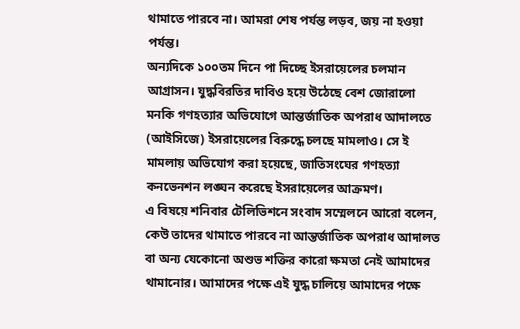থামাতে পারবে না। আমরা শেষ পর্যন্ত লড়ব, জয় না হওয়া পর্যন্ত।
অন্যদিকে ১০০তম দিনে পা দিচ্ছে ইসরায়েলের চলমান আগ্রাসন। যুদ্ধবিরতির দাবিও হয়ে উঠেছে বেশ জোরালো মনকি গণহত্যার অভিযোগে আন্তর্জাতিক অপরাধ আদালতে (আইসিজে) ইসরায়েলের বিরুদ্ধে চলছে মামলাও। সে ই মামলায় অভিযোগ করা হয়েছে, জাতিসংঘের গণহত্যা কনভেনশন লঙ্ঘন করেছে ইসরায়েলের আক্রমণ।
এ বিষয়ে শনিবার টেলিভিশনে সংবাদ সম্মেলনে আরো বলেন, কেউ তাদের থামাতে পারবে না আন্তর্জাতিক অপরাধ আদালত বা অন্য যেকোনো অশুভ শক্তির কারো ক্ষমতা নেই আমাদের থামানোর। আমাদের পক্ষে এই যুদ্ধ চালিয়ে আমাদের পক্ষে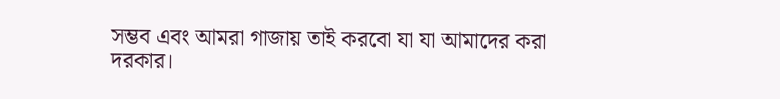সম্ভব এবং আমরা গাজায় তাই করবো যা যা আমাদের করা দরকার।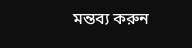মন্তব্য করুন